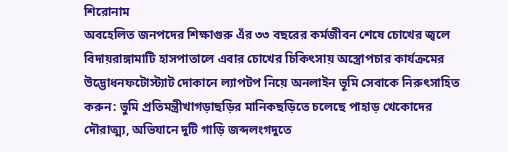শিরোনাম
অবহেলিত জনপদের শিক্ষাগুরু এঁর ৩৩ বছরের কর্মজীবন শেষে চোখের জ্বলে বিদায়রাঙ্গামাটি হাসপাতালে এবার চোখের চিকিৎসায় অস্ত্রোপচার কার্যক্রমের উদ্ভোধনফটোস্ট্যাট দোকানে ল্যাপটপ নিয়ে অনলাইন ভূমি সেবাকে নিরুৎসাহিত করুন: ভুমি প্রতিমন্ত্রীখাগড়াছড়ির মানিকছড়িতে চলেছে পাহাড় খেকোদের দৌরাত্ম্য, অভিযানে দুটি গাড়ি জব্দলংগদুতে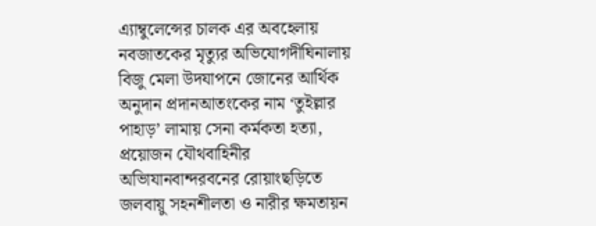এ্যাম্বুলেন্সের চালক এর অবহেলায় নবজাতকের মৃত্যুর অভিযোগদীঘিনালায় বিজু মেলা উদযাপনে জোনের আর্থিক অনুদান প্রদানআতংকের নাম ‘তুইল্লার পাহাড়’ লামায় সেনা কর্মকতা হত্যা, প্রয়োজন যৌথবাহিনীর অভিাযানবান্দরবনের রোয়াংছড়িতে জলবায়ু সহনশীলতা ও নারীর ক্ষমতায়ন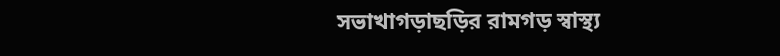সভাখাগড়াছড়ির রামগড় স্বাস্থ্য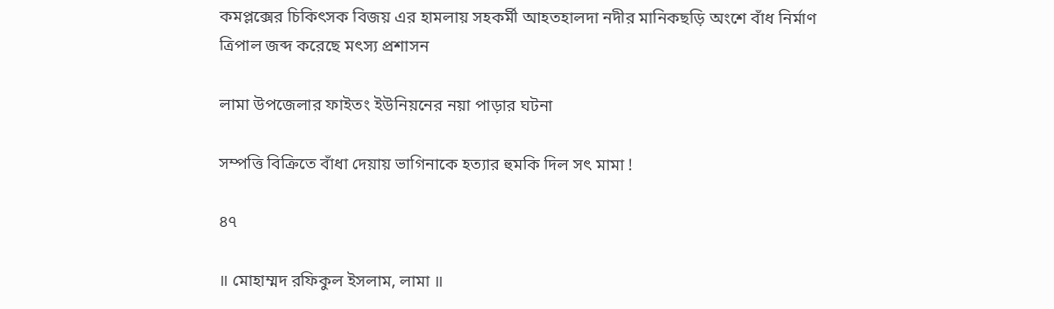কমপ্লক্সের চিকিৎসক বিজয় এর হামলায় সহকর্মী আহতহালদা নদীর মানিকছড়ি অংশে বাঁধ নির্মাণ ত্রিপাল জব্দ করেছে মৎস্য প্রশাসন

লামা উপজেলার ফাইতং ইউনিয়নের নয়া পাড়ার ঘটনা

সম্পত্তি বিক্রিতে বাঁধা দেয়ায় ভাগিনাকে হত্যার হুমকি দিল সৎ মামা !

৪৭

॥ মোহাম্মদ রফিকুল ইসলাম, লামা ॥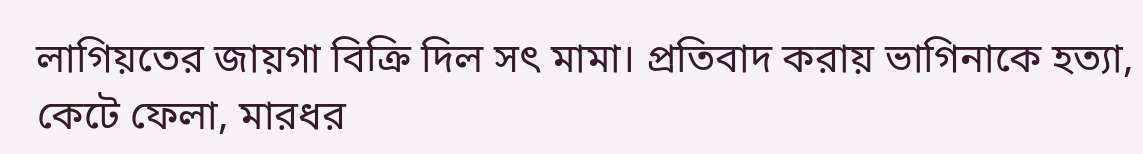লাগিয়তের জায়গা বিক্রি দিল সৎ মামা। প্রতিবাদ করায় ভাগিনাকে হত্যা, কেটে ফেলা, মারধর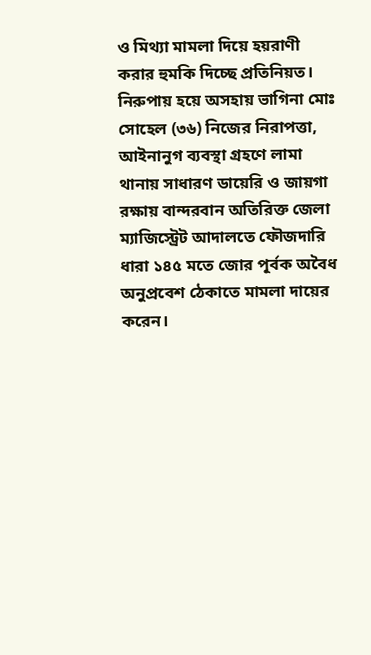ও মিথ্যা মামলা দিয়ে হয়রাণী করার হুমকি দিচ্ছে প্রতিনিয়ত। নিরুপায় হয়ে অসহায় ভাগিনা মোঃ সোহেল (৩৬) নিজের নিরাপত্তা, আইনানুগ ব্যবস্থা গ্রহণে লামা থানায় সাধারণ ডায়েরি ও জায়গা রক্ষায় বান্দরবান অতিরিক্ত জেলা ম্যাজিস্ট্রেট আদালতে ফৌজদারি ধারা ১৪৫ মতে জোর পূর্বক অবৈধ অনুপ্রবেশ ঠেকাতে মামলা দায়ের করেন।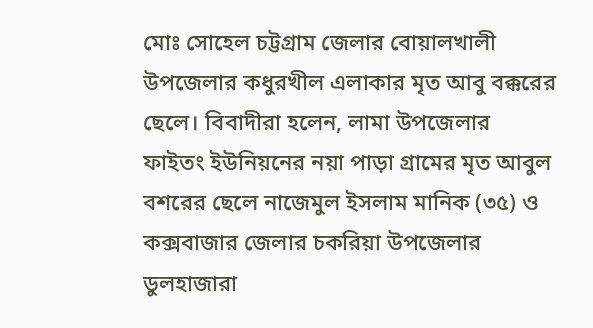মোঃ সোহেল চট্টগ্রাম জেলার বোয়ালখালী উপজেলার কধুরখীল এলাকার মৃত আবু বক্করের ছেলে। বিবাদীরা হলেন, লামা উপজেলার ফাইতং ইউনিয়নের নয়া পাড়া গ্রামের মৃত আবুল বশরের ছেলে নাজেমুল ইসলাম মানিক (৩৫) ও কক্সবাজার জেলার চকরিয়া উপজেলার ডুলহাজারা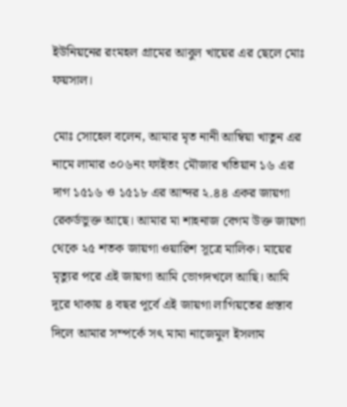ইউনিয়নের রংমহল গ্রামের আবুল খায়ের এর ছেলে মোঃ ফয়সাল।

মোঃ সোহেল বলেন, আমার মৃত নানী আম্বিয়া খাতুন এর নামে লামার ৩০৬নং ফাইতং মৌজার খতিয়ান ১৬ এর দাগ ১৫১৬ ও ১৫১৮ এর আন্দর ২.৪৪ একর জায়গা রেকর্ডভুক্ত আছে। আমার মা শাহনাজ বেগম উক্ত জায়গা থেকে ২৫ শতক জায়গা ওয়ারিশ সূত্রে মালিক। মায়ের মৃত্যুর পরে এই জায়গা আমি ভোগদখলে আছি। আমি দূরে থাকায় ৪ বছর পূর্বে এই জায়গা লাগিয়তের প্রস্তাব দিলে আমার সম্পর্কে সৎ মামা নাজেমুল ইসলাম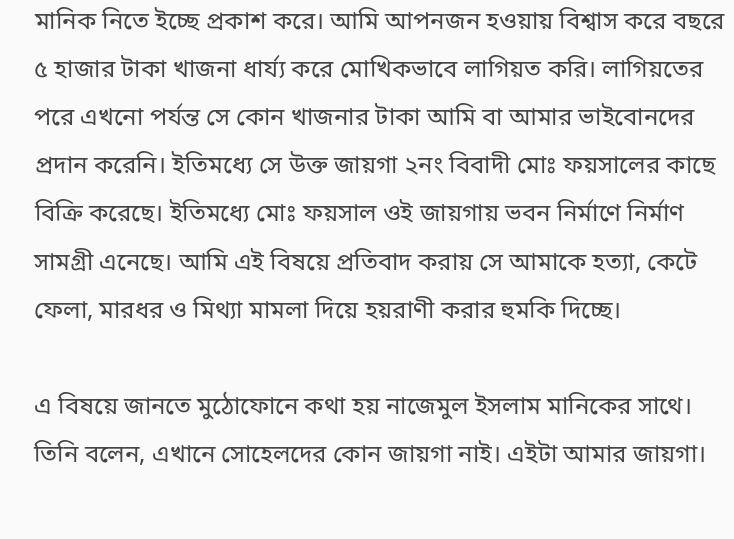মানিক নিতে ইচ্ছে প্রকাশ করে। আমি আপনজন হওয়ায় বিশ্বাস করে বছরে ৫ হাজার টাকা খাজনা ধার্য্য করে মোখিকভাবে লাগিয়ত করি। লাগিয়তের পরে এখনো পর্যন্ত সে কোন খাজনার টাকা আমি বা আমার ভাইবোনদের প্রদান করেনি। ইতিমধ্যে সে উক্ত জায়গা ২নং বিবাদী মোঃ ফয়সালের কাছে বিক্রি করেছে। ইতিমধ্যে মোঃ ফয়সাল ওই জায়গায় ভবন নির্মাণে নির্মাণ সামগ্রী এনেছে। আমি এই বিষয়ে প্রতিবাদ করায় সে আমাকে হত্যা, কেটে ফেলা, মারধর ও মিথ্যা মামলা দিয়ে হয়রাণী করার হুমকি দিচ্ছে।

এ বিষয়ে জানতে মুঠোফোনে কথা হয় নাজেমুল ইসলাম মানিকের সাথে। তিনি বলেন, এখানে সোহেলদের কোন জায়গা নাই। এইটা আমার জায়গা।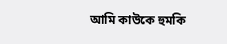আমি কাউকে হুমকি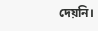দেয়নি।